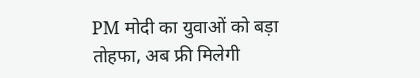PM मोदी का युवाओं को बड़ा तोहफा, अब फ्री मिलेगी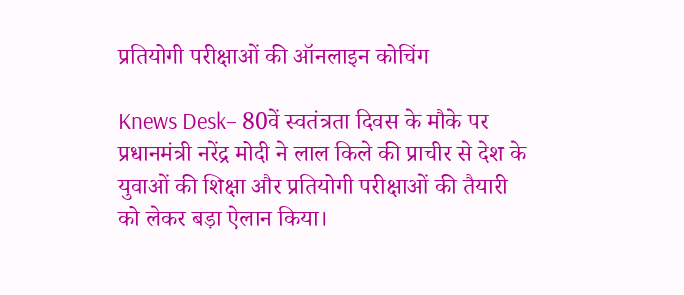प्रतियोगी परीक्षाओं की ऑनलाइन कोचिंग

Knews Desk– 80वें स्वतंत्रता दिवस के मौके पर प्रधानमंत्री नरेंद्र मोदी ने लाल किले की प्राचीर से देश के युवाओं की शिक्षा और प्रतियोगी परीक्षाओं की तैयारी को लेकर बड़ा ऐलान किया।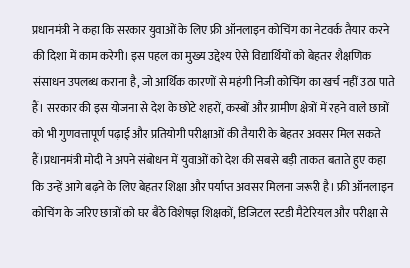प्रधानमंत्री ने कहा कि सरकार युवाओं के लिए फ्री ऑनलाइन कोचिंग का नेटवर्क तैयार करने की दिशा में काम करेगी। इस पहल का मुख्य उद्देश्य ऐसे विद्यार्थियों को बेहतर शैक्षणिक संसाधन उपलब्ध कराना है, जो आर्थिक कारणों से महंगी निजी कोचिंग का खर्च नहीं उठा पाते हैं। सरकार की इस योजना से देश के छोटे शहरों, कस्बों और ग्रामीण क्षेत्रों में रहने वाले छात्रों को भी गुणवत्तापूर्ण पढ़ाई और प्रतियोगी परीक्षाओं की तैयारी के बेहतर अवसर मिल सकते हैं।प्रधानमंत्री मोदी ने अपने संबोधन में युवाओं को देश की सबसे बड़ी ताकत बताते हुए कहा कि उन्हें आगे बढ़ने के लिए बेहतर शिक्षा और पर्याप्त अवसर मिलना जरूरी है। फ्री ऑनलाइन कोचिंग के जरिए छात्रों को घर बैठे विशेषज्ञ शिक्षकों, डिजिटल स्टडी मैटेरियल और परीक्षा से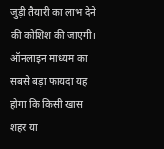जुड़ी तैयारी का लाभ देने की कोशिश की जाएगी। ऑनलाइन माध्यम का सबसे बड़ा फायदा यह होगा कि किसी खास शहर या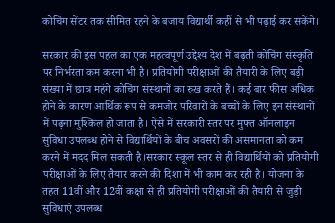कोचिंग सेंटर तक सीमित रहने के बजाय विद्यार्थी कहीं से भी पढ़ाई कर सकेंगे।

सरकार की इस पहल का एक महत्वपूर्ण उद्देश्य देश में बढ़ती कोचिंग संस्कृति पर निर्भरता कम करना भी है। प्रतियोगी परीक्षाओं की तैयारी के लिए बड़ी संख्या में छात्र महंगे कोचिंग संस्थानों का रुख करते हैं। कई बार फीस अधिक होने के कारण आर्थिक रूप से कमजोर परिवारों के बच्चों के लिए इन संस्थानों में पढ़ना मुश्किल हो जाता है। ऐसे में सरकारी स्तर पर मुफ्त ऑनलाइन सुविधा उपलब्ध होने से विद्यार्थियों के बीच अवसरों की असमानता को कम करने में मदद मिल सकती है।सरकार स्कूल स्तर से ही विद्यार्थियों को प्रतियोगी परीक्षाओं के लिए तैयार करने की दिशा में भी काम कर रही है। योजना के तहत 11वीं और 12वीं कक्षा से ही प्रतियोगी परीक्षाओं की तैयारी से जुड़ी सुविधाएं उपलब्ध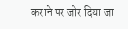कराने पर जोर दिया जा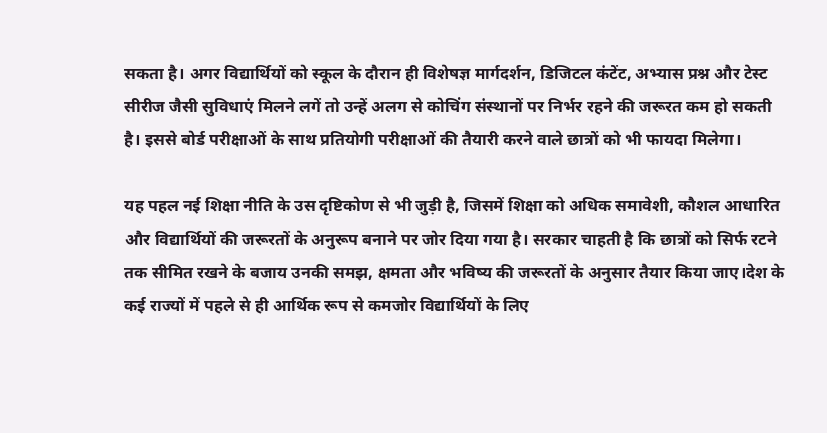सकता है। अगर विद्यार्थियों को स्कूल के दौरान ही विशेषज्ञ मार्गदर्शन, डिजिटल कंटेंट, अभ्यास प्रश्न और टेस्ट सीरीज जैसी सुविधाएं मिलने लगें तो उन्हें अलग से कोचिंग संस्थानों पर निर्भर रहने की जरूरत कम हो सकती है। इससे बोर्ड परीक्षाओं के साथ प्रतियोगी परीक्षाओं की तैयारी करने वाले छात्रों को भी फायदा मिलेगा।

यह पहल नई शिक्षा नीति के उस दृष्टिकोण से भी जुड़ी है, जिसमें शिक्षा को अधिक समावेशी, कौशल आधारित और विद्यार्थियों की जरूरतों के अनुरूप बनाने पर जोर दिया गया है। सरकार चाहती है कि छात्रों को सिर्फ रटने तक सीमित रखने के बजाय उनकी समझ, क्षमता और भविष्य की जरूरतों के अनुसार तैयार किया जाए।देश के कई राज्यों में पहले से ही आर्थिक रूप से कमजोर विद्यार्थियों के लिए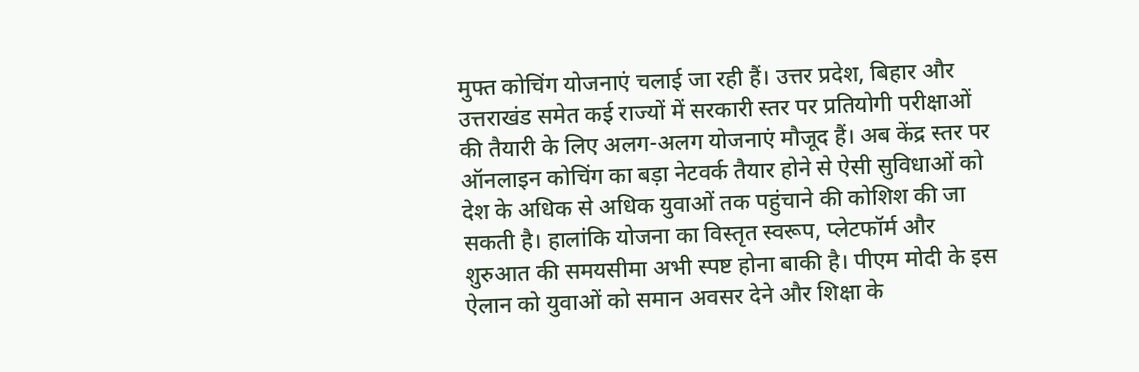मुफ्त कोचिंग योजनाएं चलाई जा रही हैं। उत्तर प्रदेश, बिहार और उत्तराखंड समेत कई राज्यों में सरकारी स्तर पर प्रतियोगी परीक्षाओं की तैयारी के लिए अलग-अलग योजनाएं मौजूद हैं। अब केंद्र स्तर पर ऑनलाइन कोचिंग का बड़ा नेटवर्क तैयार होने से ऐसी सुविधाओं को देश के अधिक से अधिक युवाओं तक पहुंचाने की कोशिश की जा सकती है। हालांकि योजना का विस्तृत स्वरूप, प्लेटफॉर्म और शुरुआत की समयसीमा अभी स्पष्ट होना बाकी है। पीएम मोदी के इस ऐलान को युवाओं को समान अवसर देने और शिक्षा के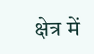क्षेत्र में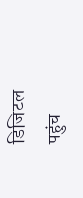डिजिटल पहुंच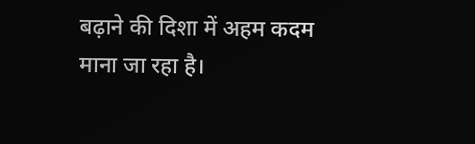बढ़ाने की दिशा में अहम कदम माना जा रहा है।